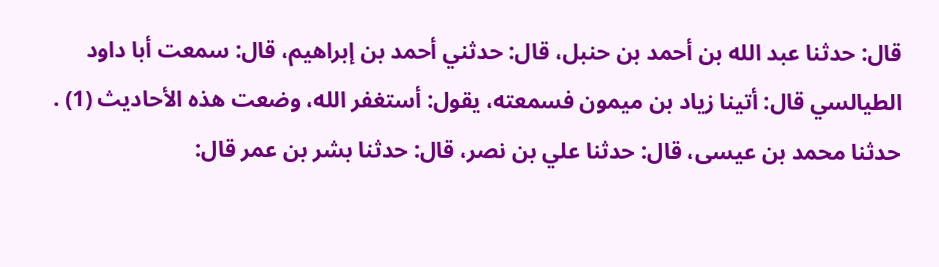قال: حدثنا عبد الله بن أحمد بن حنبل، قال: حدثني أحمد بن إبراهيم، قال: سمعت أبا داود الطيالسي قال: أتينا زياد بن ميمون فسمعته، يقول: أستغفر الله، وضعت هذه الأحاديث (1) .
حدثنا محمد بن عيسى، قال: حدثنا علي بن نصر، قال: حدثنا بشر بن عمر قال: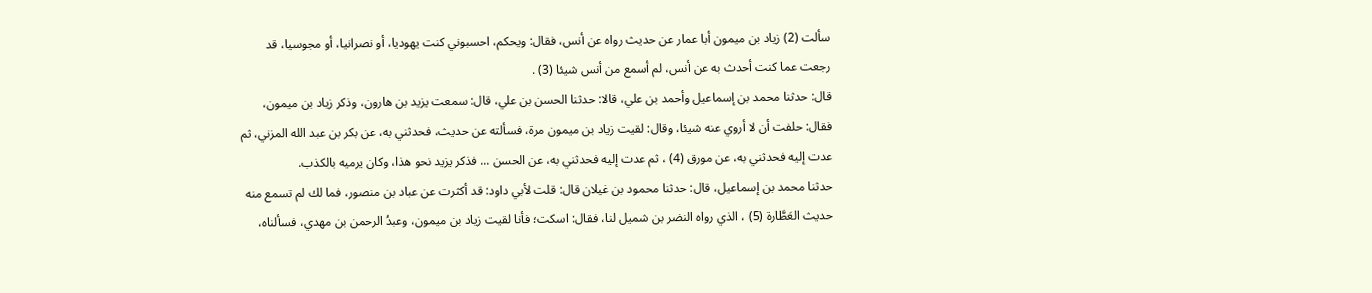سألت (2) زياد بن ميمون أبا عمار عن حديث رواه عن أنس، فقال: ويحكم، احسبوني كنت يهوديا، أو نصرانيا، أو مجوسيا، قد رجعت عما كنت أحدث به عن أنس، لم أسمع من أنس شيئا (3) .
قال: حدثنا محمد بن إسماعيل وأحمد بن علي، قالا: حدثنا الحسن بن علي، قال: سمعت يزيد بن هارون، وذكر زياد بن ميمون، فقال: حلفت أن لا أروي عنه شيئا، وقال: لقيت زياد بن ميمون مرة، فسألته عن حديث، فحدثني به، عن بكر بن عبد الله المزني، ثم عدت إليه فحدثني به، عن مورق (4) ، ثم عدت إليه فحدثني به، عن الحسن ... فذكر يزيد نحو هذا، وكان يرميه بالكذب.
حدثنا محمد بن إسماعيل، قال: حدثنا محمود بن غيلان قال: قلت لأبي داود: قد أكثرت عن عباد بن منصور، فما لك لم تسمع منه حديث العَطَّارة (5) ، الذي رواه النضر بن شميل لنا، فقال: اسكت؛ فأنا لقيت زياد بن ميمون، وعبدُ الرحمن بن مهدي، فسألناه،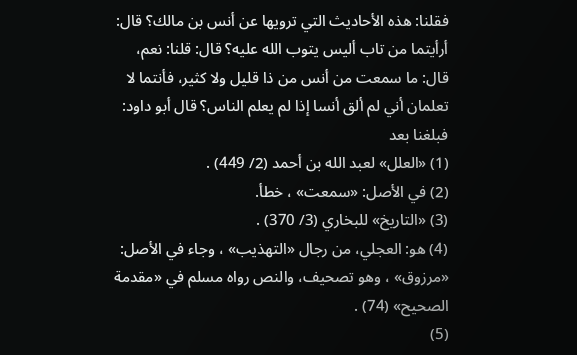فقلنا: هذه الأحاديث التي ترويها عن أنس بن مالك؟ قال: أرأيتما من تاب أليس يتوب الله عليه؟ قال: قلنا: نعم، قال: ما سمعت من أنس من ذا قليل ولا كثير، فأنتما لا تعلمان أني لم ألق أنسا إذا لم يعلم الناس؟ قال أبو داود: فبلغنا بعد
(1) «العلل» لعبد الله بن أحمد (2/ 449) .
(2) في الأصل: «سمعت» ، خطأ.
(3) «التاريخ» للبخاري (3/ 370) .
(4) هو: العجلي، من رجال «التهذيب» ، وجاء في الأصل: «مرزوق» ، وهو تصحيف، والنص رواه مسلم في «مقدمة الصحيح» (74) .
(5)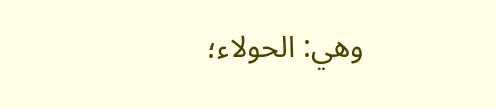وهي: الحولاء؛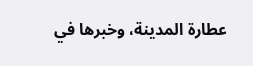عطارة المدينة، وخبرها في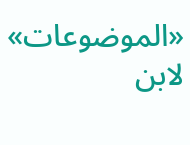«الموضوعات» لابن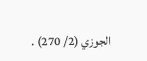الجوزي (2/ 270) .